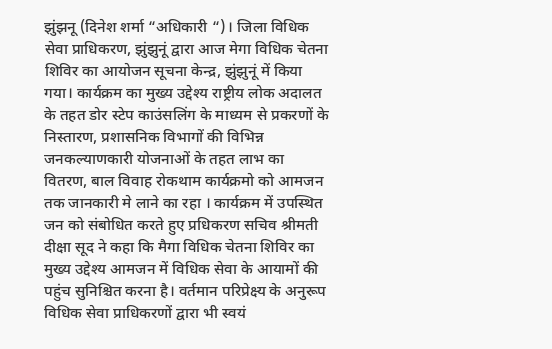झुंझनू (दिनेश शर्मा “अधिकारी “)। जिला विधिक सेवा प्राधिकरण, झुंझुनूं द्वारा आज मेगा विधिक चेतना शिविर का आयोजन सूचना केन्द्र, झुंझुनूं में किया गया। कार्यक्रम का मुख्य उद्देश्य राष्ट्रीय लोक अदालत के तहत डोर स्टेप काउंसलिंग के माध्यम से प्रकरणों के निस्तारण, प्रशासनिक विभागों की विभिन्न जनकल्याणकारी योजनाओं के तहत लाभ का वितरण, बाल विवाह रोकथाम कार्यक्रमो को आमजन तक जानकारी मे लाने का रहा । कार्यक्रम में उपस्थित जन को संबोधित करते हुए प्रधिकरण सचिव श्रीमती दीक्षा सूद ने कहा कि मैगा विधिक चेतना शिविर का मुख्य उद्देश्य आमजन में विधिक सेवा के आयामों की पहुंच सुनिश्चित करना है। वर्तमान परिप्रेक्ष्य के अनुरूप विधिक सेवा प्राधिकरणों द्वारा भी स्वयं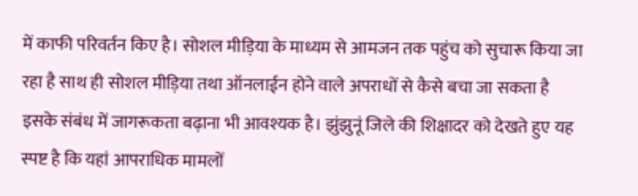में काफी परिवर्तन किए है। सोशल मीड़िया के माध्यम से आमजन तक पहुंच को सुचारू किया जा रहा है साथ ही सोशल मीड़िया तथा ऑनलाईन होने वाले अपराधों से कैसे बचा जा सकता है इसके संबंध में जागरूकता बढ़ाना भी आवश्यक है। झुंझुनूं जिले की शिक्षादर को देखते हुए यह स्पष्ट है कि यहां आपराधिक मामलों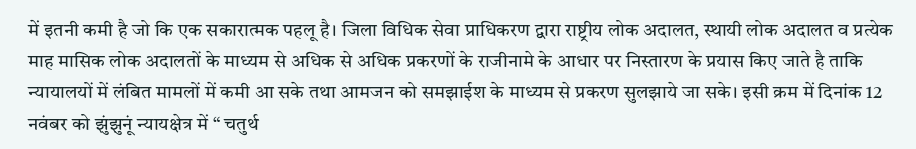में इतनी कमी है जो कि एक सकारात्मक पहलू है। जिला विधिक सेवा प्राधिकरण द्वारा राष्ट्रीय लोक अदालत, स्थायी लोक अदालत व प्रत्येक माह मासिक लोक अदालतों के माध्यम से अधिक से अधिक प्रकरणों के राजीनामे के आधार पर निस्तारण के प्रयास किए जाते है ताकि न्यायालयों में लंबित मामलों में कमी आ सके तथा आमजन को समझाईश के माध्यम से प्रकरण सुलझाये जा सके। इसी क्रम में दिनांक 12 नवंबर को झुंझुनूं न्यायक्षेत्र में “ चतुर्थ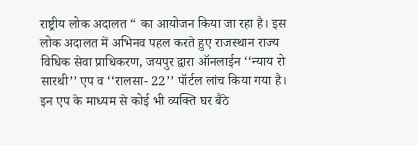राष्ट्रीय लोक अदालत “ का आयोजन किया जा रहा है। इस लोक अदालत में अभिनव पहल करते हुए राजस्थान राज्य विधिक सेवा प्राधिकरण, जयपुर द्वारा ऑनलाईन ‘‘न्याय रो सारथी’’ एप व ‘‘रालसा- 22’’ पॉर्टल लांच किया गया है। इन एप के माध्यम से कोई भी व्यक्ति घर बैठे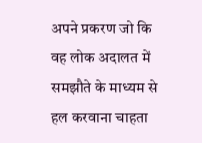अपने प्रकरण जो कि वह लोक अदालत में समझौते के माध्यम से हल करवाना चाहता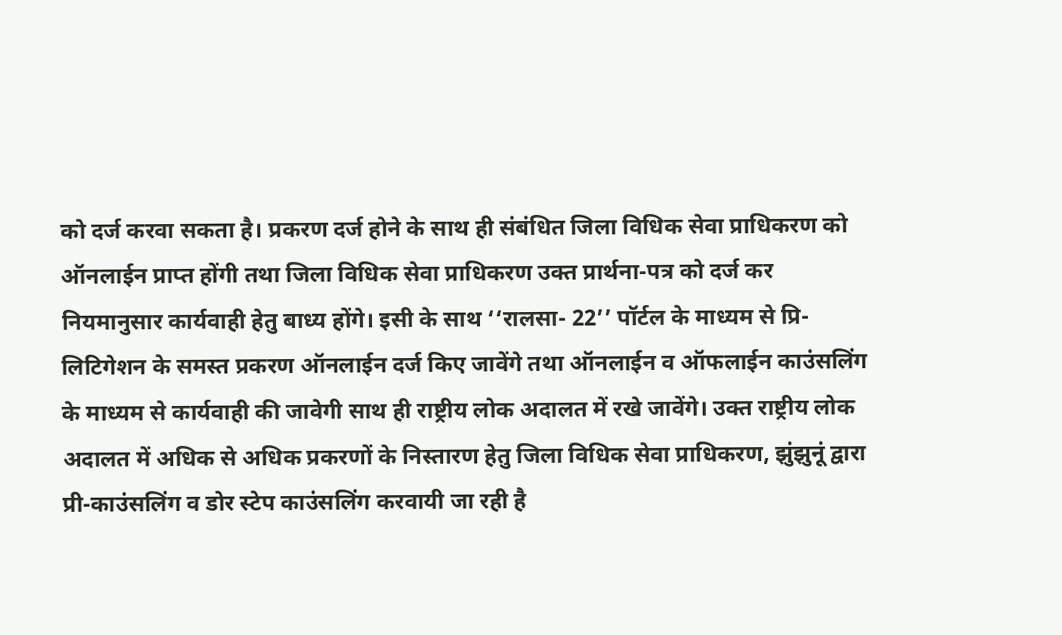को दर्ज करवा सकता है। प्रकरण दर्ज होने के साथ ही संबंधित जिला विधिक सेवा प्राधिकरण को ऑनलाईन प्राप्त होंगी तथा जिला विधिक सेवा प्राधिकरण उक्त प्रार्थना-पत्र को दर्ज कर नियमानुसार कार्यवाही हेतु बाध्य होंगे। इसी के साथ ‘‘रालसा- 22’’ पॉर्टल के माध्यम से प्रि-लिटिगेशन के समस्त प्रकरण ऑनलाईन दर्ज किए जावेंगे तथा ऑनलाईन व ऑफलाईन काउंसलिंग के माध्यम से कार्यवाही की जावेगी साथ ही राष्ट्रीय लोक अदालत में रखे जावेंगे। उक्त राष्ट्रीय लोक अदालत में अधिक से अधिक प्रकरणों के निस्तारण हेतु जिला विधिक सेवा प्राधिकरण, झुंझुनूं द्वारा प्री-काउंसलिंग व डोर स्टेप काउंसलिंग करवायी जा रही है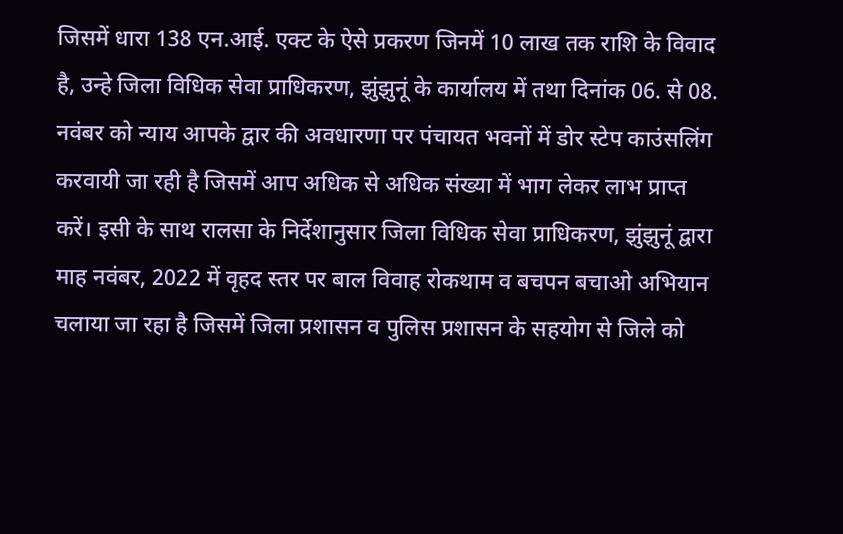जिसमें धारा 138 एन.आई. एक्ट के ऐसे प्रकरण जिनमें 10 लाख तक राशि के विवाद है, उन्हे जिला विधिक सेवा प्राधिकरण, झुंझुनूं के कार्यालय में तथा दिनांक 06. से 08. नवंबर को न्याय आपके द्वार की अवधारणा पर पंचायत भवनों में डोर स्टेप काउंसलिंग करवायी जा रही है जिसमें आप अधिक से अधिक संख्या में भाग लेकर लाभ प्राप्त करें। इसी के साथ रालसा के निर्देशानुसार जिला विधिक सेवा प्राधिकरण, झुंझुनूं द्वारा माह नवंबर, 2022 में वृहद स्तर पर बाल विवाह रोकथाम व बचपन बचाओ अभियान चलाया जा रहा है जिसमें जिला प्रशासन व पुलिस प्रशासन के सहयोग से जिले को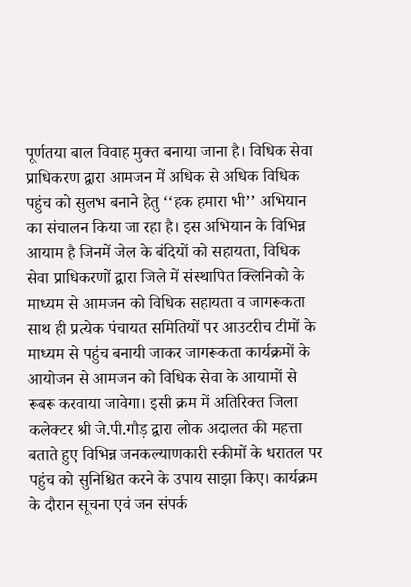पूर्णतया बाल विवाह मुक्त बनाया जाना है। विधिक सेवा प्राधिकरण द्वारा आमजन में अधिक से अधिक विधिक पहुंच को सुलभ बनाने हेतु ‘‘हक हमारा भी’’ अभियान का संचालन किया जा रहा है। इस अभियान के विभिन्न आयाम है जिनमें जेल के बंदियों को सहायता, विधिक सेवा प्राधिकरणों द्वारा जिले में संस्थापित क्लिनिको के माध्यम से आमजन को विधिक सहायता व जागरूकता साथ ही प्रत्येक पंचायत समितियों पर आउटरीच टीमों के माध्यम से पहुंच बनायी जाकर जागरूकता कार्यक्रमों के आयोजन से आमजन को विधिक सेवा के आयामों से रूबरू करवाया जावेगा। इसी क्रम में अतिरिक्त जिला कलेक्टर श्री जे.पी.गौड़ द्वारा लोक अदालत की महत्ता बताते हुए विभिन्न जनकल्याणकारी स्कीमों के धरातल पर पहुंच को सुनिश्चित करने के उपाय साझा किए। कार्यक्रम के दौरान सूचना एवं जन संपर्क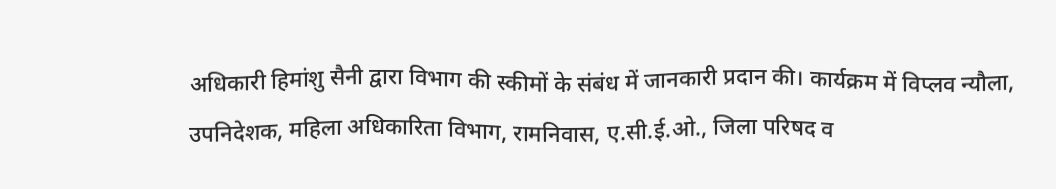अधिकारी हिमांशु सैनी द्वारा विभाग की स्कीमों के संबंध में जानकारी प्रदान की। कार्यक्रम में विप्लव न्यौला, उपनिदेशक, महिला अधिकारिता विभाग, रामनिवास, ए.सी.ई.ओ., जिला परिषद व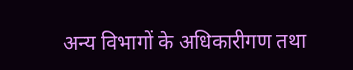अन्य विभागों के अधिकारीगण तथा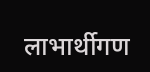लाभार्थीगण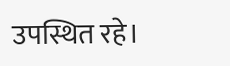उपस्थित रहे।